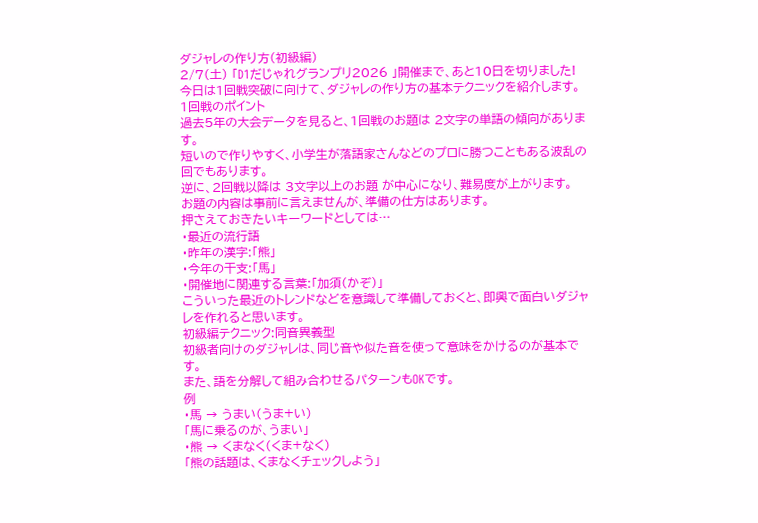ダジャレの作り方(初級編)
2/7(土) 「D1だじゃれグランプリ2026 」開催まで、あと10日を切りました!
今日は1回戦突破に向けて、ダジャレの作り方の基本テクニックを紹介します。
1回戦のポイント
過去5年の大会データを見ると、1回戦のお題は 2文字の単語の傾向があります。
短いので作りやすく、小学生が落語家さんなどのプロに勝つこともある波乱の回でもあります。
逆に、2回戦以降は 3文字以上のお題 が中心になり、難易度が上がります。
お題の内容は事前に言えませんが、準備の仕方はあります。
押さえておきたいキーワードとしては…
・最近の流行語
・昨年の漢字:「熊」
・今年の干支:「馬」
・開催地に関連する言葉:「加須(かぞ)」
こういった最近のトレンドなどを意識して準備しておくと、即興で面白いダジャレを作れると思います。
初級編テクニック:同音異義型
初級者向けのダジャレは、同じ音や似た音を使って意味をかけるのが基本です。
また、語を分解して組み合わせるパターンもOKです。
例
・馬 → うまい(うま+い)
「馬に乗るのが、うまい」
・熊 → くまなく(くま+なく)
「熊の話題は、くまなくチェックしよう」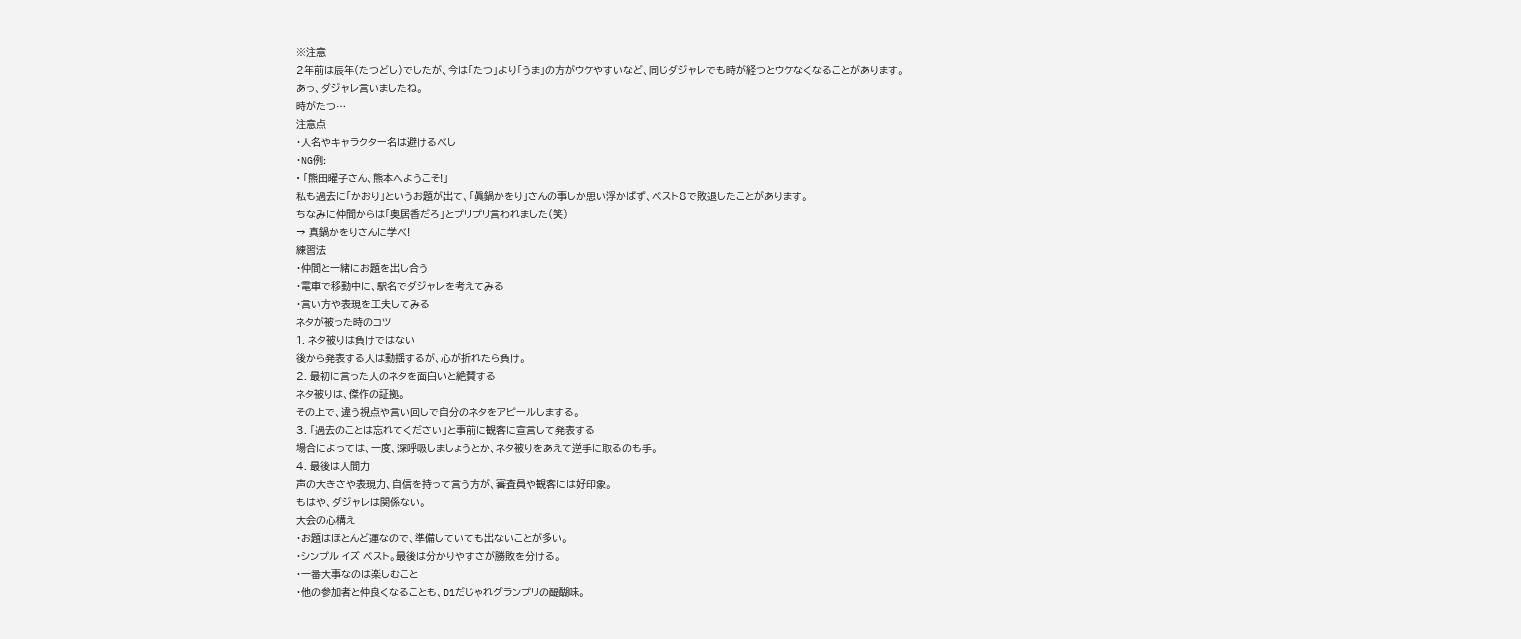※注意
2年前は辰年(たつどし)でしたが、今は「たつ」より「うま」の方がウケやすいなど、同じダジャレでも時が経つとウケなくなることがあります。
あっ、ダジャレ言いましたね。
時がたつ…
注意点
・人名やキャラクター名は避けるべし
・NG例:
• 「熊田曜子さん、熊本へようこそ!」
私も過去に「かおり」というお題が出て、「眞鍋かをり」さんの事しか思い浮かばず、ベスト8で敗退したことがあります。
ちなみに仲間からは「奥居香だろ」とプリプリ言われました(笑)
→ 真鍋かをりさんに学べ!
練習法
・仲間と一緒にお題を出し合う
・電車で移動中に、駅名でダジャレを考えてみる
・言い方や表現を工夫してみる
ネタが被った時のコツ
1. ネタ被りは負けではない
後から発表する人は動揺するが、心が折れたら負け。
2. 最初に言った人のネタを面白いと絶賛する
ネタ被りは、傑作の証拠。
その上で、違う視点や言い回しで自分のネタをアピールしまする。
3. 「過去のことは忘れてください」と事前に観客に宣言して発表する
場合によっては、一度、深呼吸しましょうとか、ネタ被りをあえて逆手に取るのも手。
4. 最後は人間力
声の大きさや表現力、自信を持って言う方が、審査員や観客には好印象。
もはや、ダジャレは関係ない。
大会の心構え
・お題はほとんど運なので、準備していても出ないことが多い。
・シンプル イズ ベスト。最後は分かりやすさが勝敗を分ける。
・一番大事なのは楽しむこと
・他の参加者と仲良くなることも、D1だじゃれグランプリの醍醐味。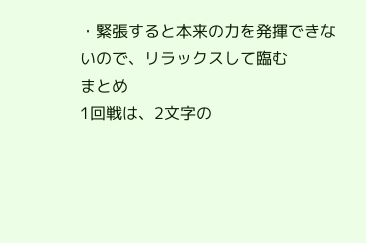・緊張すると本来の力を発揮できないので、リラックスして臨む
まとめ
1回戦は、2文字の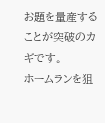お題を量産することが突破のカギです。
ホームランを狙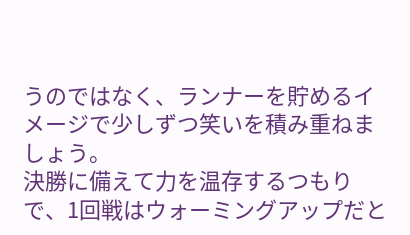うのではなく、ランナーを貯めるイメージで少しずつ笑いを積み重ねましょう。
決勝に備えて力を温存するつもりで、1回戦はウォーミングアップだと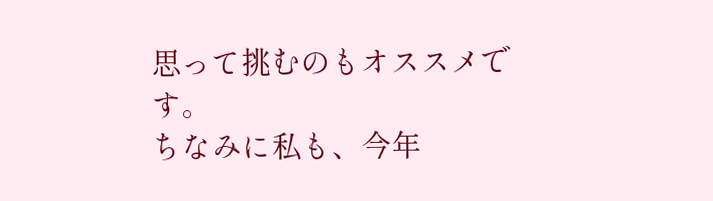思って挑むのもオススメです。
ちなみに私も、今年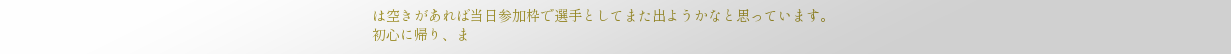は空きがあれば当日参加枠で選手としてまた出ようかなと思っています。
初心に帰り、ま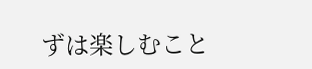ずは楽しむこと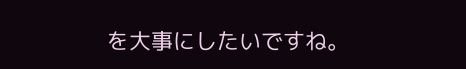を大事にしたいですね。